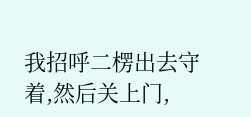我招呼二楞出去守着,然后关上门,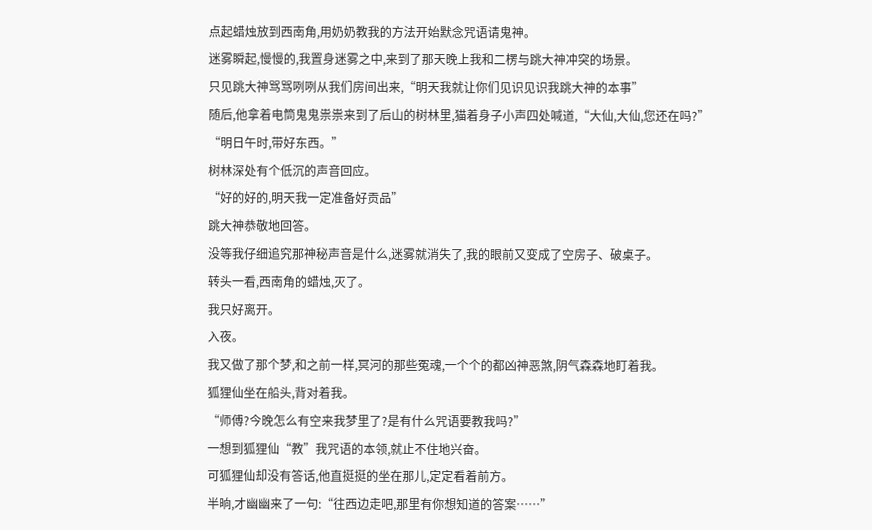点起蜡烛放到西南角,用奶奶教我的方法开始默念咒语请鬼神。
迷雾瞬起,慢慢的,我置身迷雾之中,来到了那天晚上我和二楞与跳大神冲突的场景。
只见跳大神骂骂咧咧从我们房间出来,“明天我就让你们见识见识我跳大神的本事”
随后,他拿着电筒鬼鬼祟祟来到了后山的树林里,猫着身子小声四处喊道,“大仙,大仙,您还在吗?”
“明日午时,带好东西。”
树林深处有个低沉的声音回应。
“好的好的,明天我一定准备好贡品”
跳大神恭敬地回答。
没等我仔细追究那神秘声音是什么,迷雾就消失了,我的眼前又变成了空房子、破桌子。
转头一看,西南角的蜡烛,灭了。
我只好离开。
入夜。
我又做了那个梦,和之前一样,冥河的那些冤魂,一个个的都凶神恶煞,阴气森森地盯着我。
狐狸仙坐在船头,背对着我。
“师傅?今晚怎么有空来我梦里了?是有什么咒语要教我吗?”
一想到狐狸仙“教”我咒语的本领,就止不住地兴奋。
可狐狸仙却没有答话,他直挺挺的坐在那儿,定定看着前方。
半晌,才幽幽来了一句:“往西边走吧,那里有你想知道的答案……”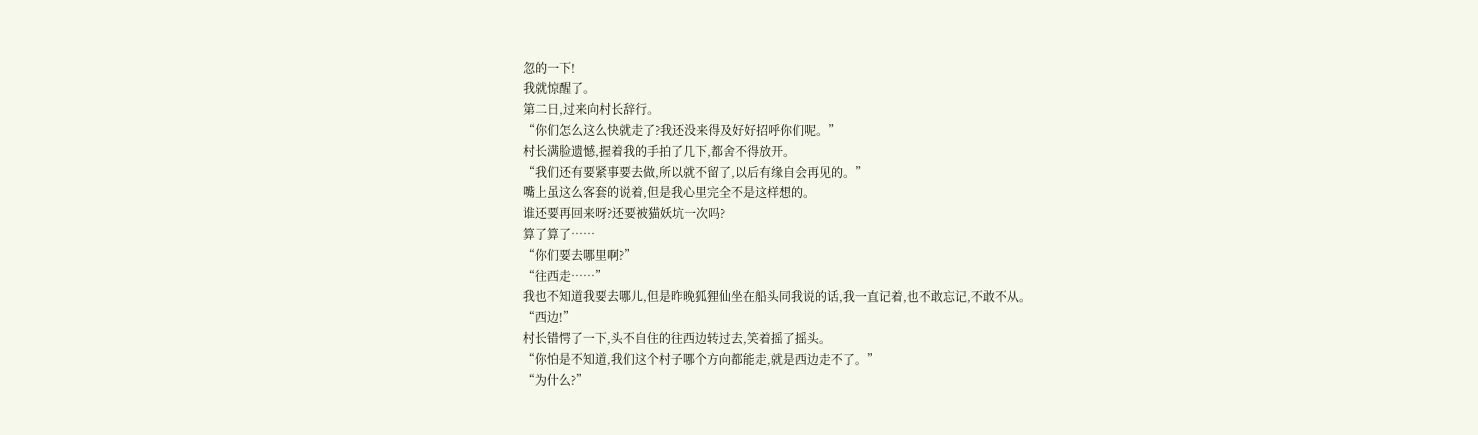忽的一下!
我就惊醒了。
第二日,过来向村长辞行。
“你们怎么这么快就走了?我还没来得及好好招呼你们呢。”
村长满脸遗憾,握着我的手拍了几下,都舍不得放开。
“我们还有要紧事要去做,所以就不留了,以后有缘自会再见的。”
嘴上虽这么客套的说着,但是我心里完全不是这样想的。
谁还要再回来呀?还要被猫妖坑一次吗?
算了算了……
“你们要去哪里啊?”
“往西走……”
我也不知道我要去哪儿,但是昨晚狐狸仙坐在船头同我说的话,我一直记着,也不敢忘记,不敢不从。
“西边!”
村长错愕了一下,头不自住的往西边转过去,笑着摇了摇头。
“你怕是不知道,我们这个村子哪个方向都能走,就是西边走不了。”
“为什么?”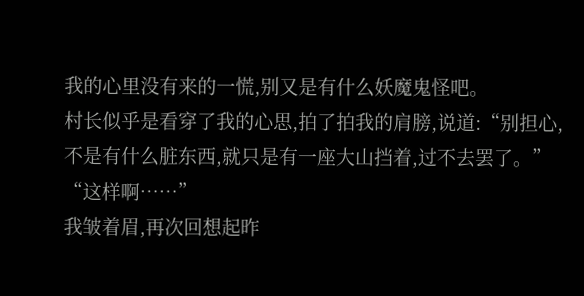我的心里没有来的一慌,别又是有什么妖魔鬼怪吧。
村长似乎是看穿了我的心思,拍了拍我的肩膀,说道:“别担心,不是有什么脏东西,就只是有一座大山挡着,过不去罢了。”
“这样啊……”
我皱着眉,再次回想起昨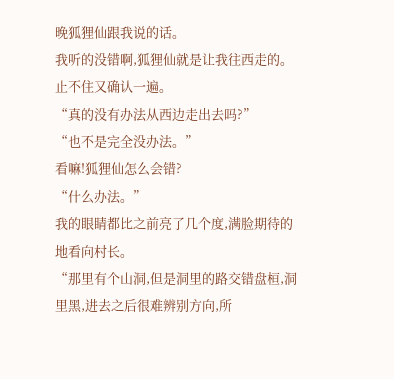晚狐狸仙跟我说的话。
我听的没错啊,狐狸仙就是让我往西走的。
止不住又确认一遍。
“真的没有办法从西边走出去吗?”
“也不是完全没办法。”
看嘛!狐狸仙怎么会错?
“什么办法。”
我的眼睛都比之前亮了几个度,满脸期待的地看向村长。
“那里有个山洞,但是洞里的路交错盘桓,洞里黑,进去之后很难辨别方向,所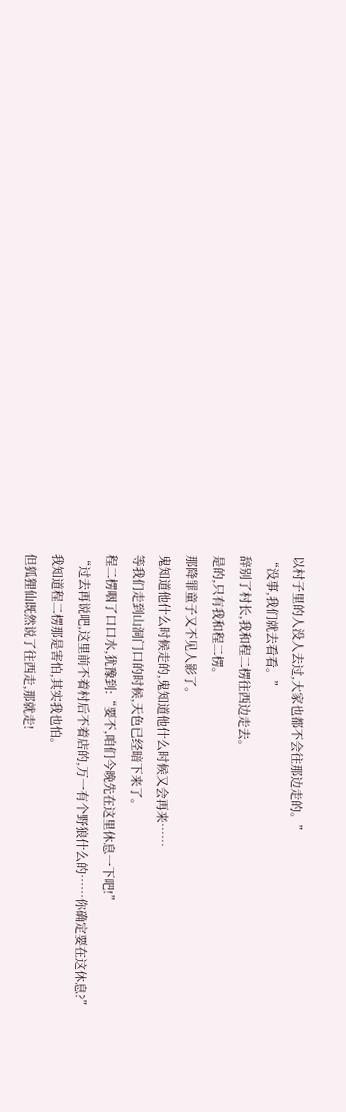以村子里的人没人去过,大家也都不会往那边走的。”
“没事,我们就去看看。”
辞别了村长,我和程二楞往西边走去。
是的,只有我和程二楞。
那降罪童子又不见人影了。
鬼知道他什么时候走的,鬼知道他什么时候又会再来……
等我们走到山洞门口的时候,天色已经暗下来了。
程二楞咽了口口水,犹豫到:“要不,咱们今晚先在这里休息一下吧!”
“过去再说吧,这里前不着村后不着店的,万一有个野狼什么的……你确定要在这休息?”
我知道程二楞那是害怕,其实我也怕。
但狐狸仙既然说了往西走,那就走!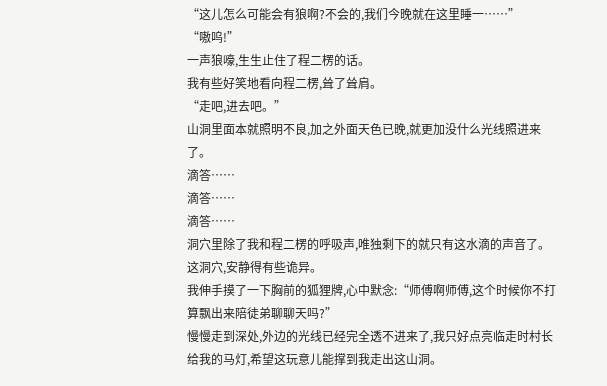“这儿怎么可能会有狼啊?不会的,我们今晚就在这里睡一……”
“嗷呜!”
一声狼嚎,生生止住了程二楞的话。
我有些好笑地看向程二楞,耸了耸肩。
“走吧,进去吧。”
山洞里面本就照明不良,加之外面天色已晚,就更加没什么光线照进来了。
滴答……
滴答……
滴答……
洞穴里除了我和程二楞的呼吸声,唯独剩下的就只有这水滴的声音了。
这洞穴,安静得有些诡异。
我伸手摸了一下胸前的狐狸牌,心中默念:“师傅啊师傅,这个时候你不打算飘出来陪徒弟聊聊天吗?”
慢慢走到深处,外边的光线已经完全透不进来了,我只好点亮临走时村长给我的马灯,希望这玩意儿能撑到我走出这山洞。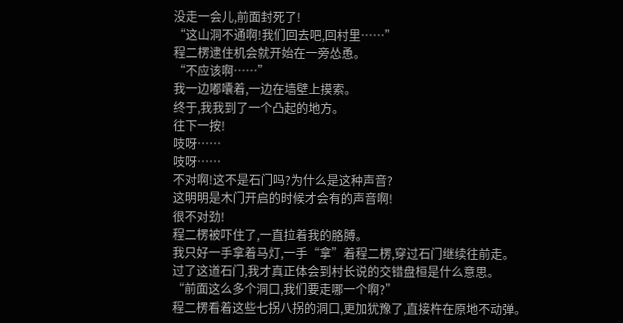没走一会儿,前面封死了!
“这山洞不通啊!我们回去吧,回村里……”
程二楞逮住机会就开始在一旁怂恿。
“不应该啊……”
我一边嘟囔着,一边在墙壁上摸索。
终于,我我到了一个凸起的地方。
往下一按!
吱呀……
吱呀……
不对啊!这不是石门吗?为什么是这种声音?
这明明是木门开启的时候才会有的声音啊!
很不对劲!
程二楞被吓住了,一直拉着我的胳膊。
我只好一手拿着马灯,一手“拿”着程二楞,穿过石门继续往前走。
过了这道石门,我才真正体会到村长说的交错盘桓是什么意思。
“前面这么多个洞口,我们要走哪一个啊?”
程二楞看着这些七拐八拐的洞口,更加犹豫了,直接杵在原地不动弹。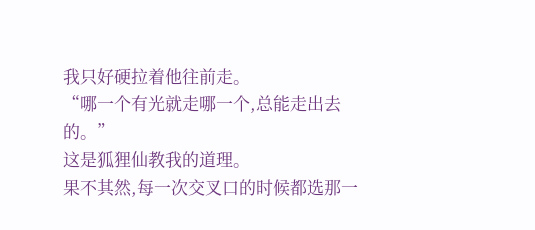我只好硬拉着他往前走。
“哪一个有光就走哪一个,总能走出去的。”
这是狐狸仙教我的道理。
果不其然,每一次交叉口的时候都选那一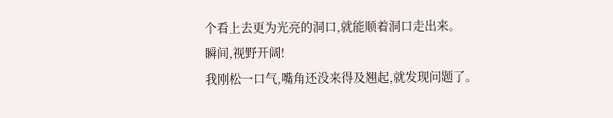个看上去更为光亮的洞口,就能顺着洞口走出来。
瞬间,视野开阔!
我刚松一口气,嘴角还没来得及翘起,就发现问题了。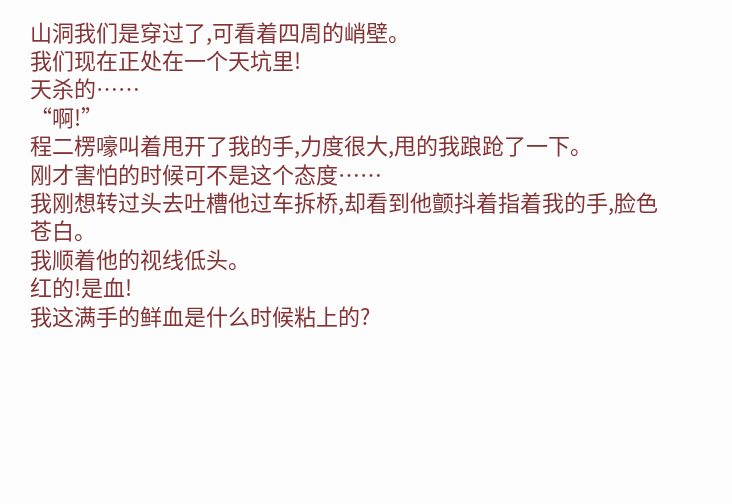山洞我们是穿过了,可看着四周的峭壁。
我们现在正处在一个天坑里!
天杀的……
“啊!”
程二楞嚎叫着甩开了我的手,力度很大,甩的我踉跄了一下。
刚才害怕的时候可不是这个态度……
我刚想转过头去吐槽他过车拆桥,却看到他颤抖着指着我的手,脸色苍白。
我顺着他的视线低头。
红的!是血!
我这满手的鲜血是什么时候粘上的?